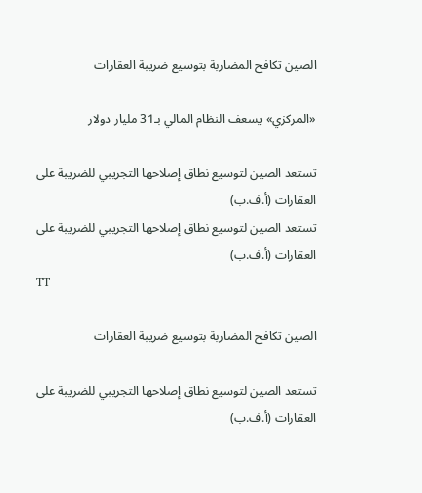الصين تكافح المضاربة بتوسيع ضريبة العقارات

«المركزي» يسعف النظام المالي بـ31 مليار دولار

تستعد الصين لتوسيع نطاق إصلاحها التجريبي للضريبة على العقارات (أ.ف.ب)
تستعد الصين لتوسيع نطاق إصلاحها التجريبي للضريبة على العقارات (أ.ف.ب)
TT

الصين تكافح المضاربة بتوسيع ضريبة العقارات

تستعد الصين لتوسيع نطاق إصلاحها التجريبي للضريبة على العقارات (أ.ف.ب)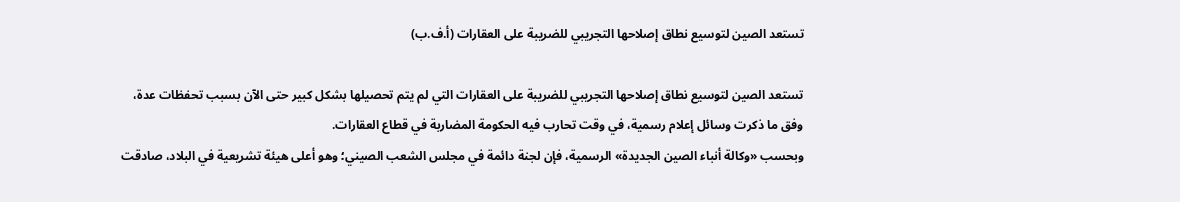تستعد الصين لتوسيع نطاق إصلاحها التجريبي للضريبة على العقارات (أ.ف.ب)

تستعد الصين لتوسيع نطاق إصلاحها التجريبي للضريبة على العقارات التي لم يتم تحصيلها بشكل كبير حتى الآن بسبب تحفظات عدة، وفق ما ذكرت وسائل إعلام رسمية، في وقت تحارب فيه الحكومة المضاربة في قطاع العقارات.
وبحسب «وكالة أنباء الصين الجديدة» الرسمية، فإن لجنة دائمة في مجلس الشعب الصيني؛ وهو أعلى هيئة تشريعية في البلاد، صادقت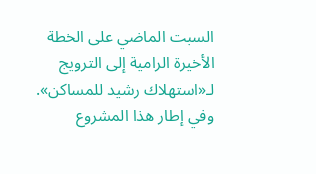السبت الماضي على الخطة الأخيرة الرامية إلى الترويج لـ«استهلاك رشيد للمساكن». وفي إطار هذا المشروع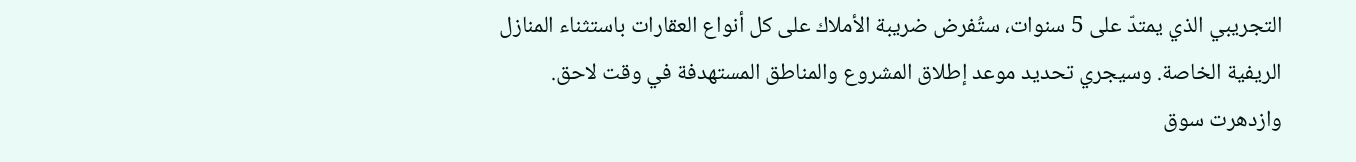التجريبي الذي يمتدّ على 5 سنوات، ستُفرض ضريبة الأملاك على كل أنواع العقارات باستثناء المنازل الريفية الخاصة. وسيجري تحديد موعد إطلاق المشروع والمناطق المستهدفة في وقت لاحق.
وازدهرت سوق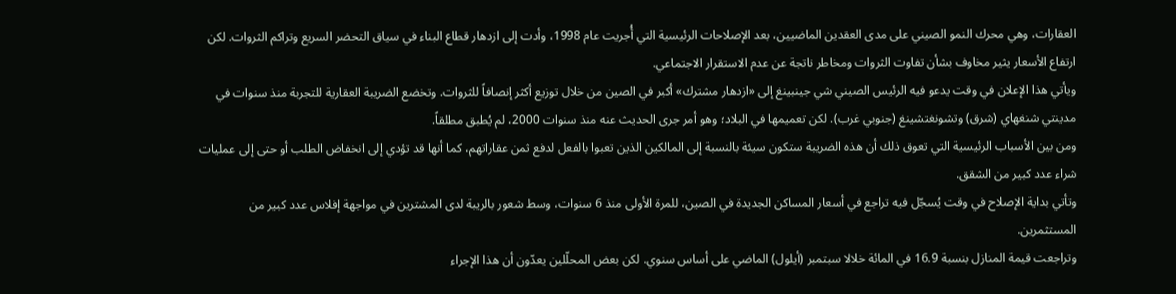العقارات، وهي محرك النمو الصيني على مدى العقدين الماضيين، بعد الإصلاحات الرئيسية التي أُجريت عام 1998، وأدت إلى ازدهار قطاع البناء في سياق التحضر السريع وتراكم الثروات. لكن ارتفاع الأسعار يثير مخاوف بشأن تفاوت الثروات ومخاطر ناتجة عن عدم الاستقرار الاجتماعي.
ويأتي هذا الإعلان في وقت يدعو فيه الرئيس الصيني شي جينبينغ إلى «ازدهار مشترك» أكبر في الصين من خلال توزيع أكثر إنصافاً للثروات. وتخضع الضريبة العقارية للتجربة منذ سنوات في مدينتي شنغهاي (شرق) وتشونغتشينغ (جنوبي غرب). لكن تعميمها في البلاد؛ وهو أمر جرى الحديث عنه منذ سنوات 2000، لم يُطبق مطلقاً.
ومن بين الأسباب الرئيسية التي تعوق ذلك أن هذه الضريبة ستكون سيئة بالنسبة إلى المالكين الذين تعبوا بالفعل لدفع ثمن عقاراتهم، كما أنها قد تؤدي إلى انخفاض الطلب أو حتى إلى عمليات شراء عدد كبير من الشقق.
وتأتي بداية الإصلاح في وقت يُسجّل فيه تراجع في أسعار المساكن الجديدة في الصين، للمرة الأولى منذ 6 سنوات، وسط شعور بالريبة لدى المشترين في مواجهة إفلاس عدد كبير من المستثمرين.
وتراجعت قيمة المنازل بنسبة 16.9 في المائة خلالا سبتمبر (أيلول) الماضي على أساس سنوي. لكن بعض المحلّلين يعدّون أن هذا الإجراء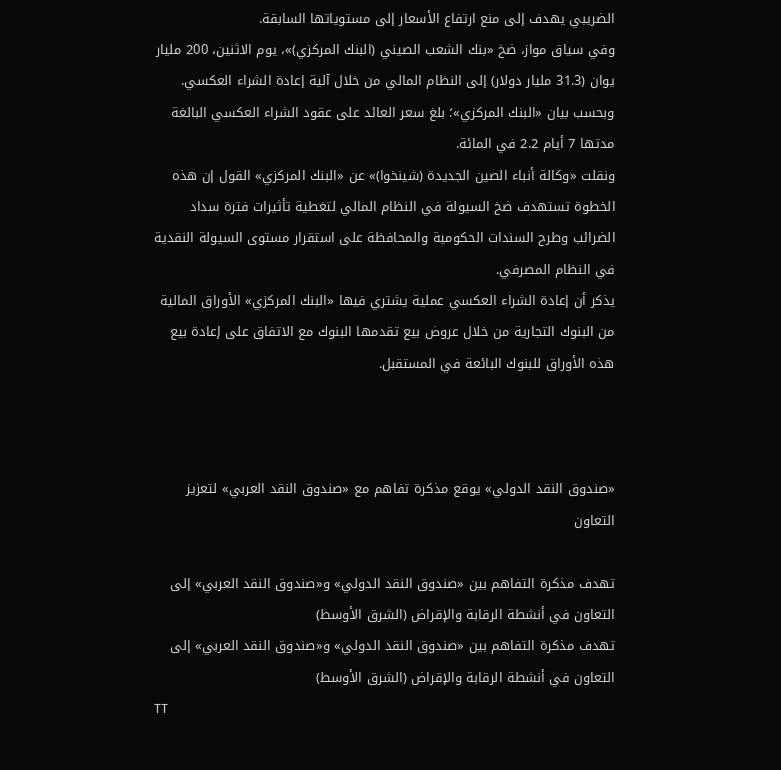الضريبي يهدف إلى منع ارتفاع الأسعار إلى مستوياتها السابقة.
وفي سياق مواز، ضخ «بنك الشعب الصيني (البنك المركزي)»، يوم الاثنين، 200 مليار يوان (31.3 مليار دولار) إلى النظام المالي من خلال آلية إعادة الشراء العكسي. وبحسب بيان «البنك المركزي»؛ بلغ سعر العائد على عقود الشراء العكسي البالغة مدتها 7 أيام 2.2 في المائة.
ونقلت «وكالة أنباء الصين الجديدة (شينخوا)» عن «البنك المركزي» القول إن هذه الخطوة تستهدف ضخ السيولة في النظام المالي لتغطية تأثيرات فترة سداد الضرائب وطرح السندات الحكومية والمحافظة على استقرار مستوى السيولة النقدية في النظام المصرفي.
يذكر أن إعادة الشراء العكسي عملية يشتري فيها «البنك المركزي» الأوراق المالية من البنوك التجارية من خلال عروض بيع تقدمها البنوك مع الاتفاق على إعادة بيع هذه الأوراق للبنوك البائعة في المستقبل.



«صندوق النقد الدولي» يوقع مذكرة تفاهم مع «صندوق النقد العربي» لتعزيز التعاون

تهدف مذكرة التفاهم بين «صندوق النقد الدولي» و«صندوق النقد العربي» إلى التعاون في أنشطة الرقابة والإقراض (الشرق الأوسط)
تهدف مذكرة التفاهم بين «صندوق النقد الدولي» و«صندوق النقد العربي» إلى التعاون في أنشطة الرقابة والإقراض (الشرق الأوسط)
TT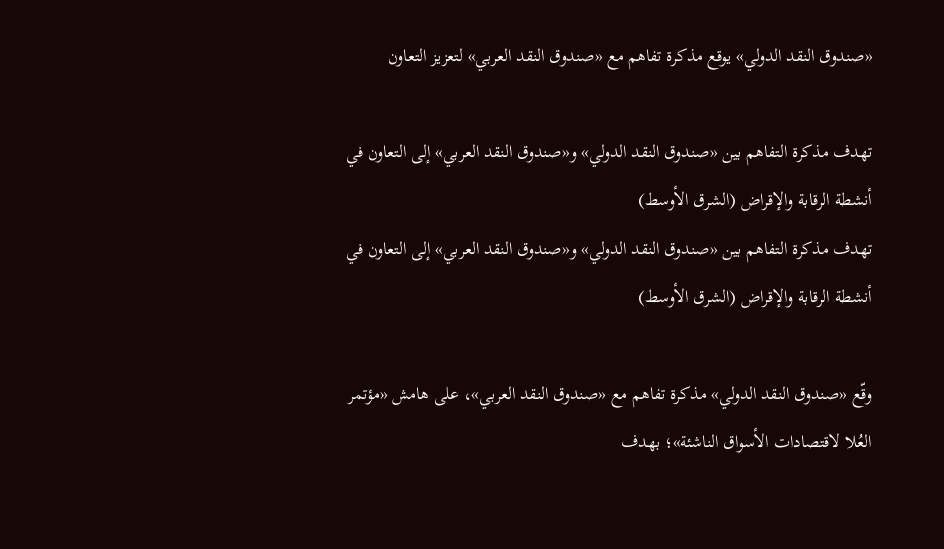«صندوق النقد الدولي» يوقع مذكرة تفاهم مع «صندوق النقد العربي» لتعزيز التعاون

تهدف مذكرة التفاهم بين «صندوق النقد الدولي» و«صندوق النقد العربي» إلى التعاون في أنشطة الرقابة والإقراض (الشرق الأوسط)
تهدف مذكرة التفاهم بين «صندوق النقد الدولي» و«صندوق النقد العربي» إلى التعاون في أنشطة الرقابة والإقراض (الشرق الأوسط)

وقّع «صندوق النقد الدولي» مذكرة تفاهم مع «صندوق النقد العربي»، على هامش «مؤتمر العُلا لاقتصادات الأسواق الناشئة»؛ بهدف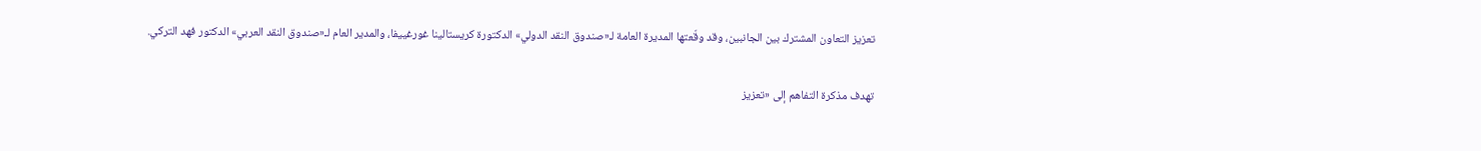تعزيز التعاون المشترك بين الجانبين، وقد وقّعتها المديرة العامة لـ«صندوق النقد الدولي» الدكتورة كريستالينا غورغييفا، والمدير العام لـ«صندوق النقد العربي» الدكتور فهد التركي.

تهدف مذكرة التفاهم إلى «تعزيز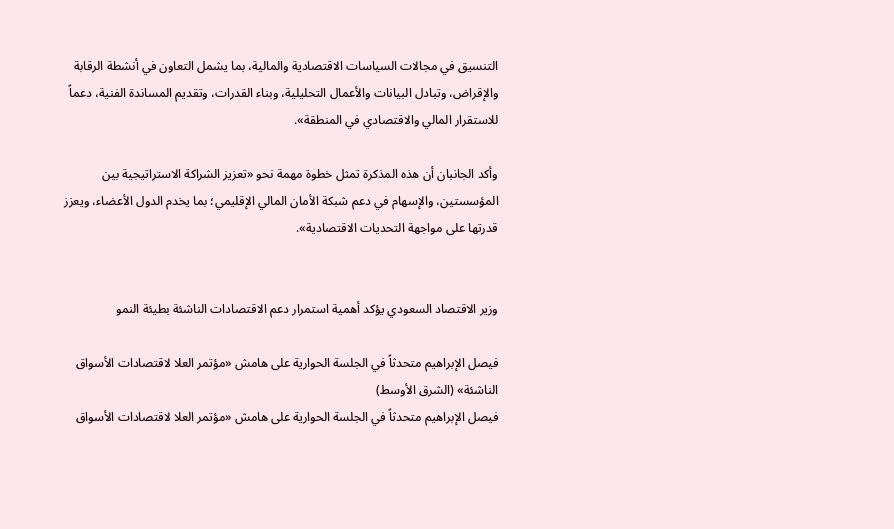التنسيق في مجالات السياسات الاقتصادية والمالية، بما يشمل التعاون في أنشطة الرقابة والإقراض، وتبادل البيانات والأعمال التحليلية، وبناء القدرات، وتقديم المساندة الفنية، دعماً للاستقرار المالي والاقتصادي في المنطقة».

وأكد الجانبان أن هذه المذكرة تمثل خطوة مهمة نحو «تعزيز الشراكة الاستراتيجية بين المؤسستين، والإسهام في دعم شبكة الأمان المالي الإقليمي؛ بما يخدم الدول الأعضاء، ويعزز قدرتها على مواجهة التحديات الاقتصادية».


وزير الاقتصاد السعودي يؤكد أهمية استمرار دعم الاقتصادات الناشئة بطيئة النمو

فيصل الإبراهيم متحدثاً في الجلسة الحوارية على هامش «مؤتمر العلا لاقتصادات الأسواق الناشئة» (الشرق الأوسط)
فيصل الإبراهيم متحدثاً في الجلسة الحوارية على هامش «مؤتمر العلا لاقتصادات الأسواق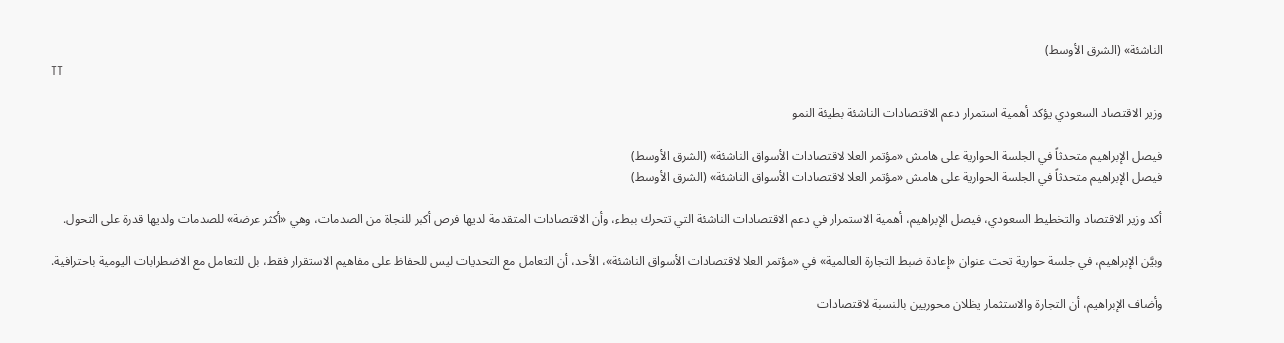الناشئة» (الشرق الأوسط)
TT

وزير الاقتصاد السعودي يؤكد أهمية استمرار دعم الاقتصادات الناشئة بطيئة النمو

فيصل الإبراهيم متحدثاً في الجلسة الحوارية على هامش «مؤتمر العلا لاقتصادات الأسواق الناشئة» (الشرق الأوسط)
فيصل الإبراهيم متحدثاً في الجلسة الحوارية على هامش «مؤتمر العلا لاقتصادات الأسواق الناشئة» (الشرق الأوسط)

أكد وزير الاقتصاد والتخطيط السعودي، فيصل الإبراهيم، أهمية الاستمرار في دعم الاقتصادات الناشئة التي تتحرك ببطء، وأن الاقتصادات المتقدمة لديها فرص أكبر للنجاة من الصدمات، وهي «أكثر عرضة» للصدمات ولديها قدرة على التحول.

وبيَّن الإبراهيم، في جلسة حوارية تحت عنوان «إعادة ضبط التجارة العالمية» في «مؤتمر العلا لاقتصادات الأسواق الناشئة»، الأحد، أن التعامل مع التحديات ليس للحفاظ على مفاهيم الاستقرار فقط، بل للتعامل مع الاضطرابات اليومية باحترافية.

وأضاف الإبراهيم، أن التجارة والاستثمار يظلان محوريين بالنسبة لاقتصادات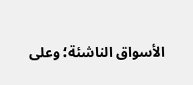الأسواق الناشئة؛ وعلى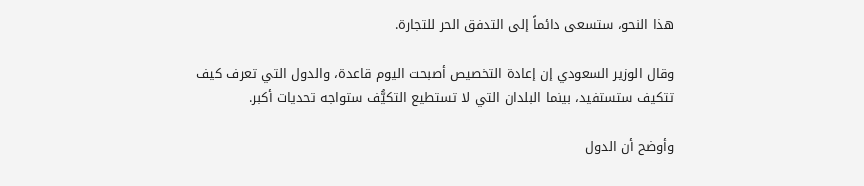هذا النحو، ستسعى دائماً إلى التدفق الحر للتجارة.

وقال الوزير السعودي إن إعادة التخصيص أصبحت اليوم قاعدة، والدول التي تعرف كيف تتكيف ستستفيد، بينما البلدان التي لا تستطيع التكيُّف ستواجه تحديات أكبر.

وأوضح أن الدول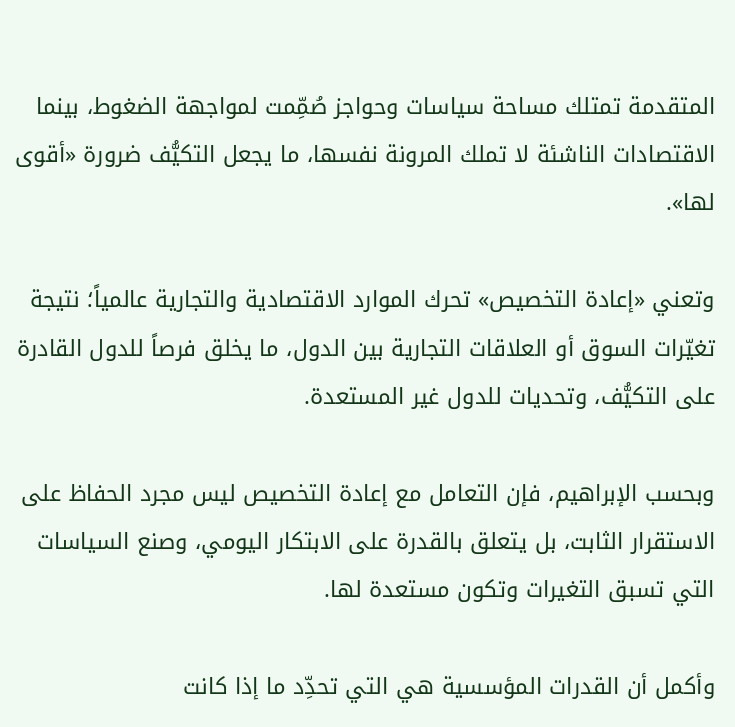المتقدمة تمتلك مساحة سياسات وحواجز صُمِّمت لمواجهة الضغوط، بينما الاقتصادات الناشئة لا تملك المرونة نفسها، ما يجعل التكيُّف ضرورة «أقوى لها».

وتعني «إعادة التخصيص» تحرك الموارد الاقتصادية والتجارية عالمياً؛ نتيجة تغيّرات السوق أو العلاقات التجارية بين الدول، ما يخلق فرصاً للدول القادرة على التكيُّف، وتحديات للدول غير المستعدة.

وبحسب الإبراهيم، فإن التعامل مع إعادة التخصيص ليس مجرد الحفاظ على الاستقرار الثابت، بل يتعلق بالقدرة على الابتكار اليومي، وصنع السياسات التي تسبق التغيرات وتكون مستعدة لها.

وأكمل أن القدرات المؤسسية هي التي تحدِّد ما إذا كانت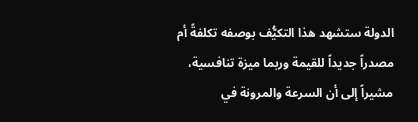الدولة ستشهد هذا التكيُّف بوصفه تكلفةً أم مصدراً جديداً للقيمة وربما ميزة تنافسية، مشيراً إلى أن السرعة والمرونة في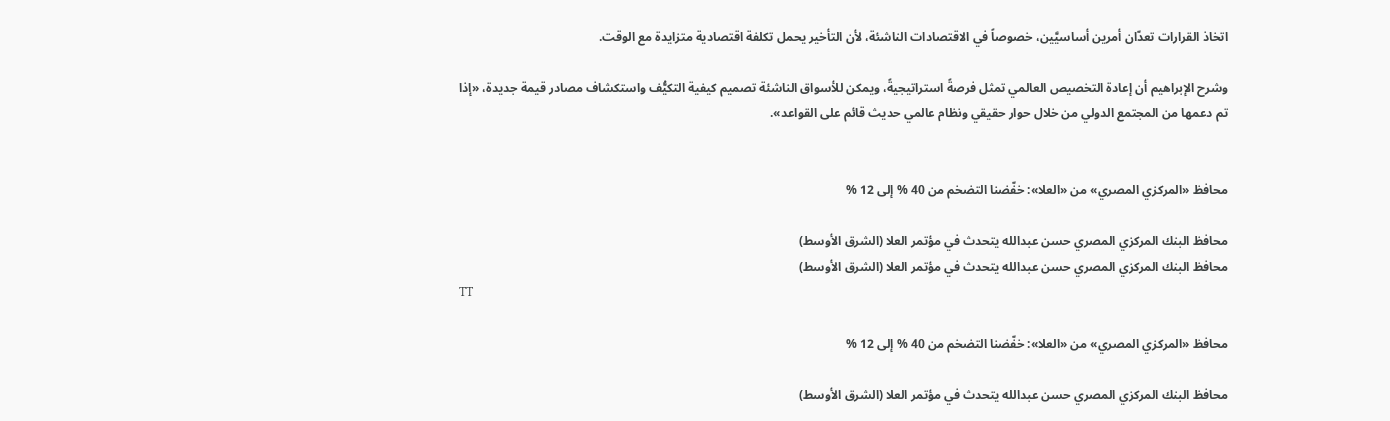اتخاذ القرارات تعدّان أمرين أساسيَّين، خصوصاً في الاقتصادات الناشئة، لأن التأخير يحمل تكلفة اقتصادية متزايدة مع الوقت.

وشرح الإبراهيم أن إعادة التخصيص العالمي تمثل فرصةً استراتيجيةً، ويمكن للأسواق الناشئة تصميم كيفية التكيُّف واستكشاف مصادر قيمة جديدة، «إذا تم دعمها من المجتمع الدولي من خلال حوار حقيقي ونظام عالمي حديث قائم على القواعد».


محافظ «المركزي المصري» من «العلا»: خفّضنا التضخم من 40 % إلى 12 %

محافظ البنك المركزي المصري حسن عبدالله يتحدث في مؤتمر العلا (الشرق الأوسط)
محافظ البنك المركزي المصري حسن عبدالله يتحدث في مؤتمر العلا (الشرق الأوسط)
TT

محافظ «المركزي المصري» من «العلا»: خفّضنا التضخم من 40 % إلى 12 %

محافظ البنك المركزي المصري حسن عبدالله يتحدث في مؤتمر العلا (الشرق الأوسط)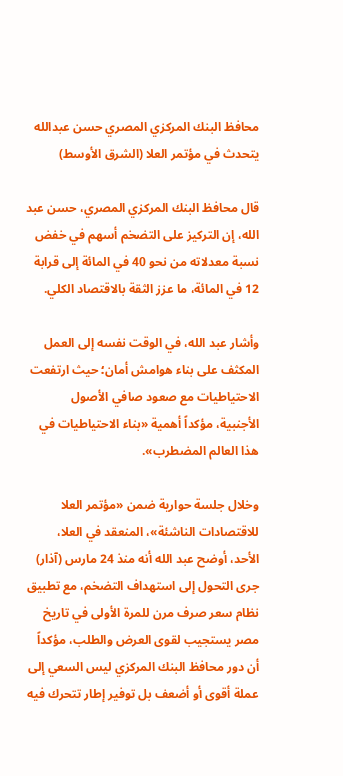محافظ البنك المركزي المصري حسن عبدالله يتحدث في مؤتمر العلا (الشرق الأوسط)

قال محافظ البنك المركزي المصري، حسن عبد الله، إن التركيز على التضخم أسهم في خفض نسبة معدلاته من نحو 40 في المائة إلى قرابة 12 في المائة، ما عزز الثقة بالاقتصاد الكلي.

وأشار عبد الله، في الوقت نفسه إلى العمل المكثف على بناء هوامش أمان؛ حيث ارتفعت الاحتياطيات مع صعود صافي الأصول الأجنبية، مؤكداً أهمية «بناء الاحتياطيات في هذا العالم المضطرب».

وخلال جلسة حوارية ضمن «مؤتمر العلا للاقتصادات الناشئة»، المنعقد في العلا، الأحد، أوضح عبد الله أنه منذ 24 مارس (آذار) جرى التحول إلى استهداف التضخم، مع تطبيق نظام سعر صرف مرن للمرة الأولى في تاريخ مصر يستجيب لقوى العرض والطلب، مؤكداً أن دور محافظ البنك المركزي ليس السعي إلى عملة أقوى أو أضعف بل توفير إطار تتحرك فيه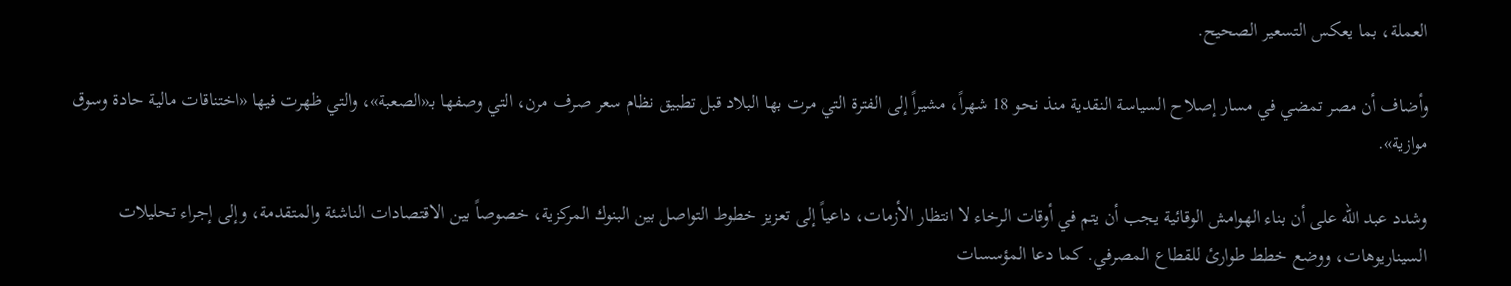العملة، بما يعكس التسعير الصحيح.

وأضاف أن مصر تمضي في مسار إصلاح السياسة النقدية منذ نحو 18 شهراً، مشيراً إلى الفترة التي مرت بها البلاد قبل تطبيق نظام سعر صرف مرن، التي وصفها بـ«الصعبة»، والتي ظهرت فيها «اختناقات مالية حادة وسوق موازية».

وشدد عبد الله على أن بناء الهوامش الوقائية يجب أن يتم في أوقات الرخاء لا انتظار الأزمات، داعياً إلى تعزيز خطوط التواصل بين البنوك المركزية، خصوصاً بين الاقتصادات الناشئة والمتقدمة، وإلى إجراء تحليلات السيناريوهات، ووضع خطط طوارئ للقطاع المصرفي. كما دعا المؤسسات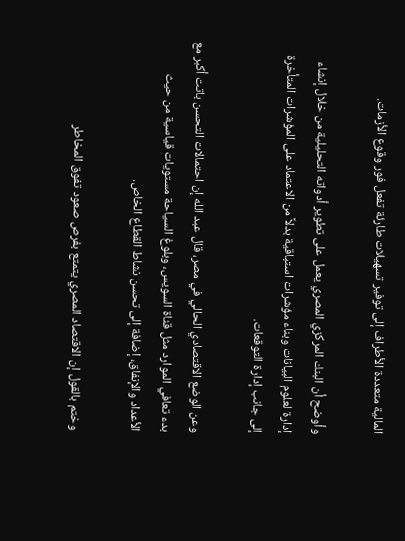المالية متعددة الأطراف إلى توفير تسهيلات طارئة تفعل فور وقوع الأزمات.

وأوضح أن البنك المركزي المصري يعمل على تطوير أدواته التحليلية من خلال إنشاء إدارة لعلوم البيانات وبناء مؤشرات استباقية بدلاً من الاعتماد على المؤشرات المتأخرة إلى جانب إدارة التوقعات.

وعن الوضع الاقتصادي الحالي في مصر، قال عبد الله إن احتمالات التحسن باتت أكبر مع بدء تعافي الموارد مثل قناة السويس، وبلوغ السياحة مستويات قياسية من حيث الأعداد والإنفاق، إضافة إلى تحسن نشاط القطاع الخاص.

وختم بالقول إن الاقتصاد المصري يتمتع بفرص صعود تفوق المخاطر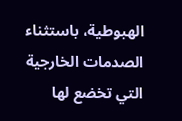الهبوطية، باستثناء الصدمات الخارجية التي تخضع لها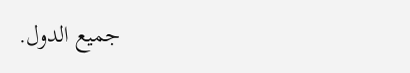جميع الدول.